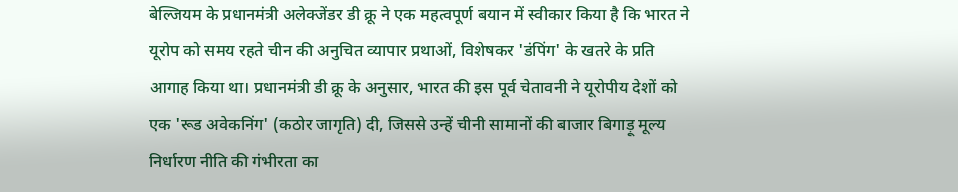बेल्जियम के प्रधानमंत्री अलेक्जेंडर डी क्रू ने एक महत्वपूर्ण बयान में स्वीकार किया है कि भारत ने यूरोप को समय रहते चीन की अनुचित व्यापार प्रथाओं, विशेषकर 'डंपिंग' के खतरे के प्रति आगाह किया था। प्रधानमंत्री डी क्रू के अनुसार, भारत की इस पूर्व चेतावनी ने यूरोपीय देशों को एक 'रूड अवेकनिंग' (कठोर जागृति) दी, जिससे उन्हें चीनी सामानों की बाजार बिगाड़ू मूल्य निर्धारण नीति की गंभीरता का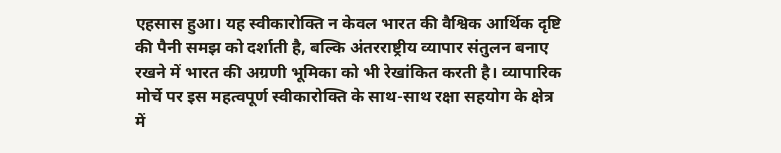एहसास हुआ। यह स्वीकारोक्ति न केवल भारत की वैश्विक आर्थिक दृष्टि की पैनी समझ को दर्शाती है, बल्कि अंतरराष्ट्रीय व्यापार संतुलन बनाए रखने में भारत की अग्रणी भूमिका को भी रेखांकित करती है। व्यापारिक मोर्चे पर इस महत्वपूर्ण स्वीकारोक्ति के साथ-साथ रक्षा सहयोग के क्षेत्र में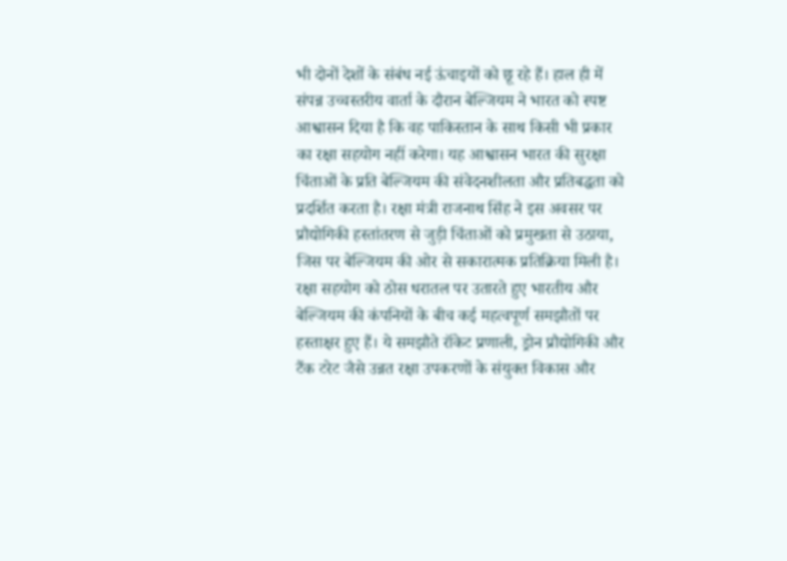भी दोनों देशों के संबंध नई ऊंचाइयों को छू रहे हैं। हाल ही में संपन्न उच्चस्तरीय वार्ता के दौरान बेल्जियम ने भारत को स्पष्ट आश्वासन दिया है कि वह पाकिस्तान के साथ किसी भी प्रकार का रक्षा सहयोग नहीं करेगा। यह आश्वासन भारत की सुरक्षा चिंताओं के प्रति बेल्जियम की संवेदनशीलता और प्रतिबद्धता को प्रदर्शित करता है। रक्षा मंत्री राजनाथ सिंह ने इस अवसर पर प्रौद्योगिकी हस्तांतरण से जुड़ी चिंताओं को प्रमुखता से उठाया, जिस पर बेल्जियम की ओर से सकारात्मक प्रतिक्रिया मिली है। रक्षा सहयोग को ठोस धरातल पर उतारते हुए भारतीय और बेल्जियम की कंपनियों के बीच कई महत्वपूर्ण समझौतों पर हस्ताक्षर हुए हैं। ये समझौते रॉकेट प्रणाली, ड्रोन प्रौद्योगिकी और टैंक टरेट जैसे उन्नत रक्षा उपकरणों के संयुक्त विकास और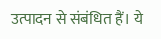उत्पादन से संबंधित हैं। ये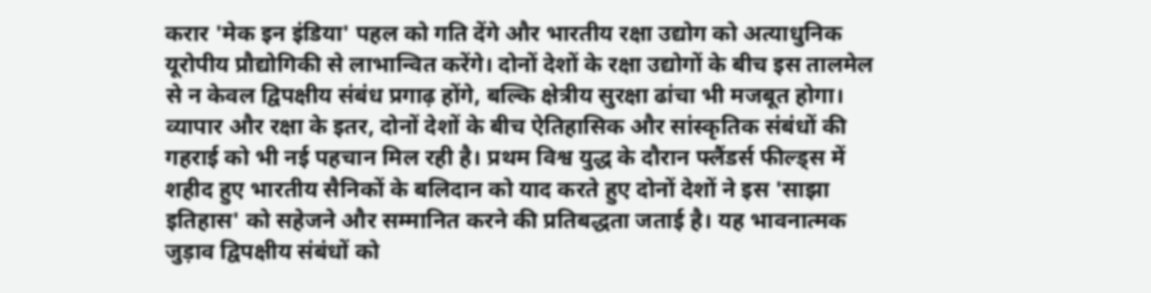करार 'मेक इन इंडिया' पहल को गति देंगे और भारतीय रक्षा उद्योग को अत्याधुनिक यूरोपीय प्रौद्योगिकी से लाभान्वित करेंगे। दोनों देशों के रक्षा उद्योगों के बीच इस तालमेल से न केवल द्विपक्षीय संबंध प्रगाढ़ होंगे, बल्कि क्षेत्रीय सुरक्षा ढांचा भी मजबूत होगा। व्यापार और रक्षा के इतर, दोनों देशों के बीच ऐतिहासिक और सांस्कृतिक संबंधों की गहराई को भी नई पहचान मिल रही है। प्रथम विश्व युद्ध के दौरान फ्लैंडर्स फील्ड्स में शहीद हुए भारतीय सैनिकों के बलिदान को याद करते हुए दोनों देशों ने इस 'साझा इतिहास' को सहेजने और सम्मानित करने की प्रतिबद्धता जताई है। यह भावनात्मक जुड़ाव द्विपक्षीय संबंधों को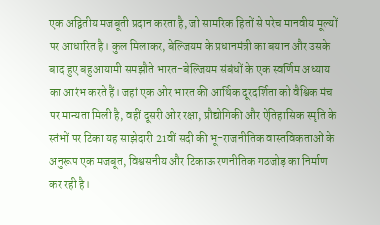एक अद्वितीय मजबूती प्रदान करता है, जो सामरिक हितों से परेच मानवीय मूल्यों पर आधारित है। कुल मिलाकर, बेल्जियम के प्रधानमंत्री का बयान और उसके बाद हुए बहुआयामी समझौते भारत-बेल्जियम संबंधों के एक स्वर्णिम अध्याय का आरंभ करते हैं। जहां एक ओर भारत की आर्थिक दूरदर्शिता को वैश्विक मंच पर मान्यता मिली है, वहीं दूसरी ओर रक्षा, प्रौद्योगिकी और ऐतिहासिक स्मृति के स्तंभों पर टिका यह साझेदारी 21वीं सदी की भू-राजनीतिक वास्तविकताओं के अनुरूप एक मजबूत, विश्वसनीय और टिकाऊ रणनीतिक गठजोड़ का निर्माण कर रही है।